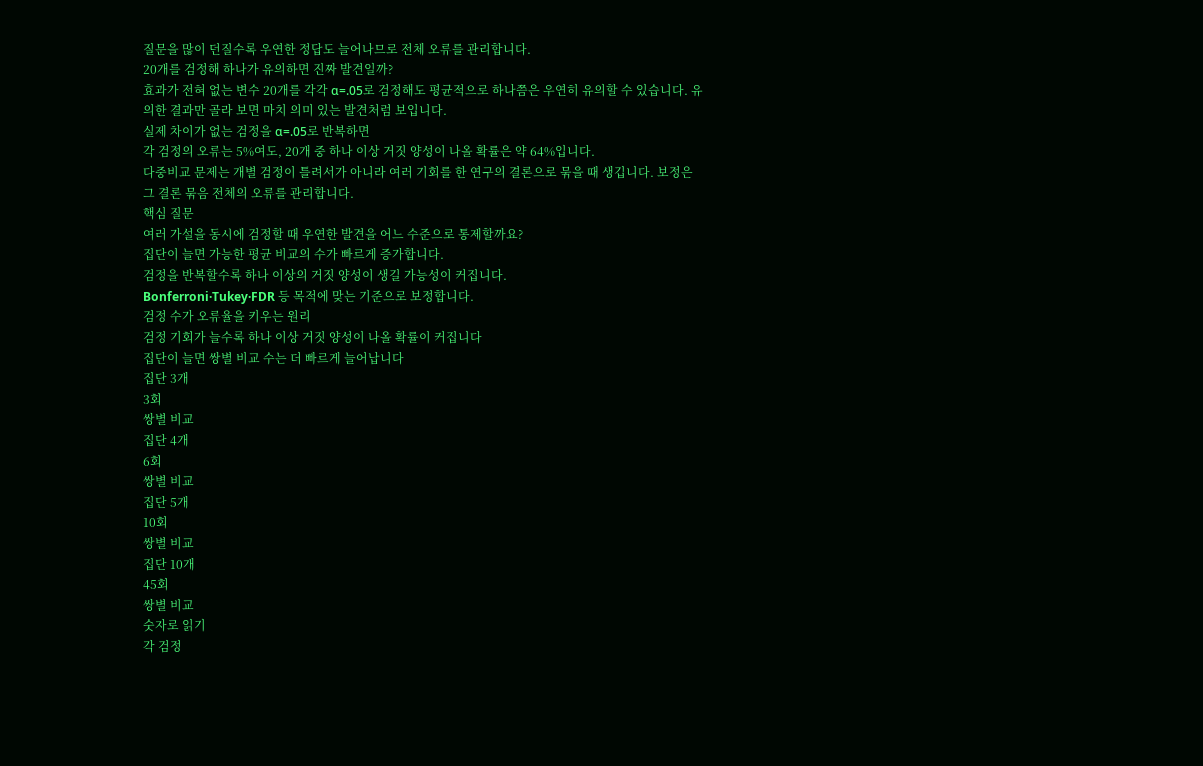질문을 많이 던질수록 우연한 정답도 늘어나므로 전체 오류를 관리합니다.
20개를 검정해 하나가 유의하면 진짜 발견일까?
효과가 전혀 없는 변수 20개를 각각 α=.05로 검정해도 평균적으로 하나쯤은 우연히 유의할 수 있습니다. 유의한 결과만 골라 보면 마치 의미 있는 발견처럼 보입니다.
실제 차이가 없는 검정을 α=.05로 반복하면
각 검정의 오류는 5%여도, 20개 중 하나 이상 거짓 양성이 나올 확률은 약 64%입니다.
다중비교 문제는 개별 검정이 틀려서가 아니라 여러 기회를 한 연구의 결론으로 묶을 때 생깁니다. 보정은 그 결론 묶음 전체의 오류를 관리합니다.
핵심 질문
여러 가설을 동시에 검정할 때 우연한 발견을 어느 수준으로 통제할까요?
집단이 늘면 가능한 평균 비교의 수가 빠르게 증가합니다.
검정을 반복할수록 하나 이상의 거짓 양성이 생길 가능성이 커집니다.
Bonferroni·Tukey·FDR 등 목적에 맞는 기준으로 보정합니다.
검정 수가 오류율을 키우는 원리
검정 기회가 늘수록 하나 이상 거짓 양성이 나올 확률이 커집니다
집단이 늘면 쌍별 비교 수는 더 빠르게 늘어납니다
집단 3개
3회
쌍별 비교
집단 4개
6회
쌍별 비교
집단 5개
10회
쌍별 비교
집단 10개
45회
쌍별 비교
숫자로 읽기
각 검정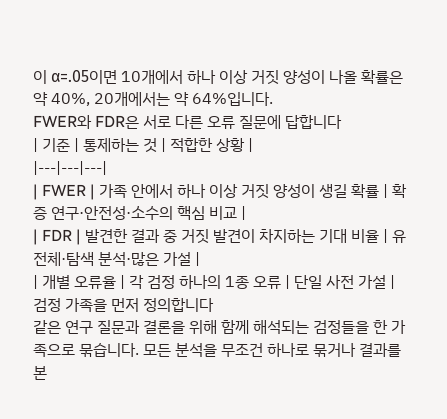이 α=.05이면 10개에서 하나 이상 거짓 양성이 나올 확률은 약 40%, 20개에서는 약 64%입니다.
FWER와 FDR은 서로 다른 오류 질문에 답합니다
| 기준 | 통제하는 것 | 적합한 상황 |
|---|---|---|
| FWER | 가족 안에서 하나 이상 거짓 양성이 생길 확률 | 확증 연구·안전성·소수의 핵심 비교 |
| FDR | 발견한 결과 중 거짓 발견이 차지하는 기대 비율 | 유전체·탐색 분석·많은 가설 |
| 개별 오류율 | 각 검정 하나의 1종 오류 | 단일 사전 가설 |
검정 가족을 먼저 정의합니다
같은 연구 질문과 결론을 위해 함께 해석되는 검정들을 한 가족으로 묶습니다. 모든 분석을 무조건 하나로 묶거나 결과를 본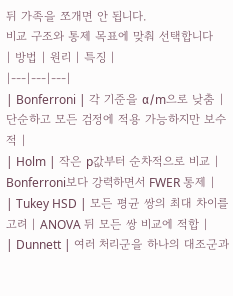뒤 가족을 쪼개면 안 됩니다.
비교 구조와 통제 목표에 맞춰 선택합니다
| 방법 | 원리 | 특징 |
|---|---|---|
| Bonferroni | 각 기준을 α/m으로 낮춤 | 단순하고 모든 검정에 적용 가능하지만 보수적 |
| Holm | 작은 p값부터 순차적으로 비교 | Bonferroni보다 강력하면서 FWER 통제 |
| Tukey HSD | 모든 평균 쌍의 최대 차이를 고려 | ANOVA 뒤 모든 쌍 비교에 적합 |
| Dunnett | 여러 처리군을 하나의 대조군과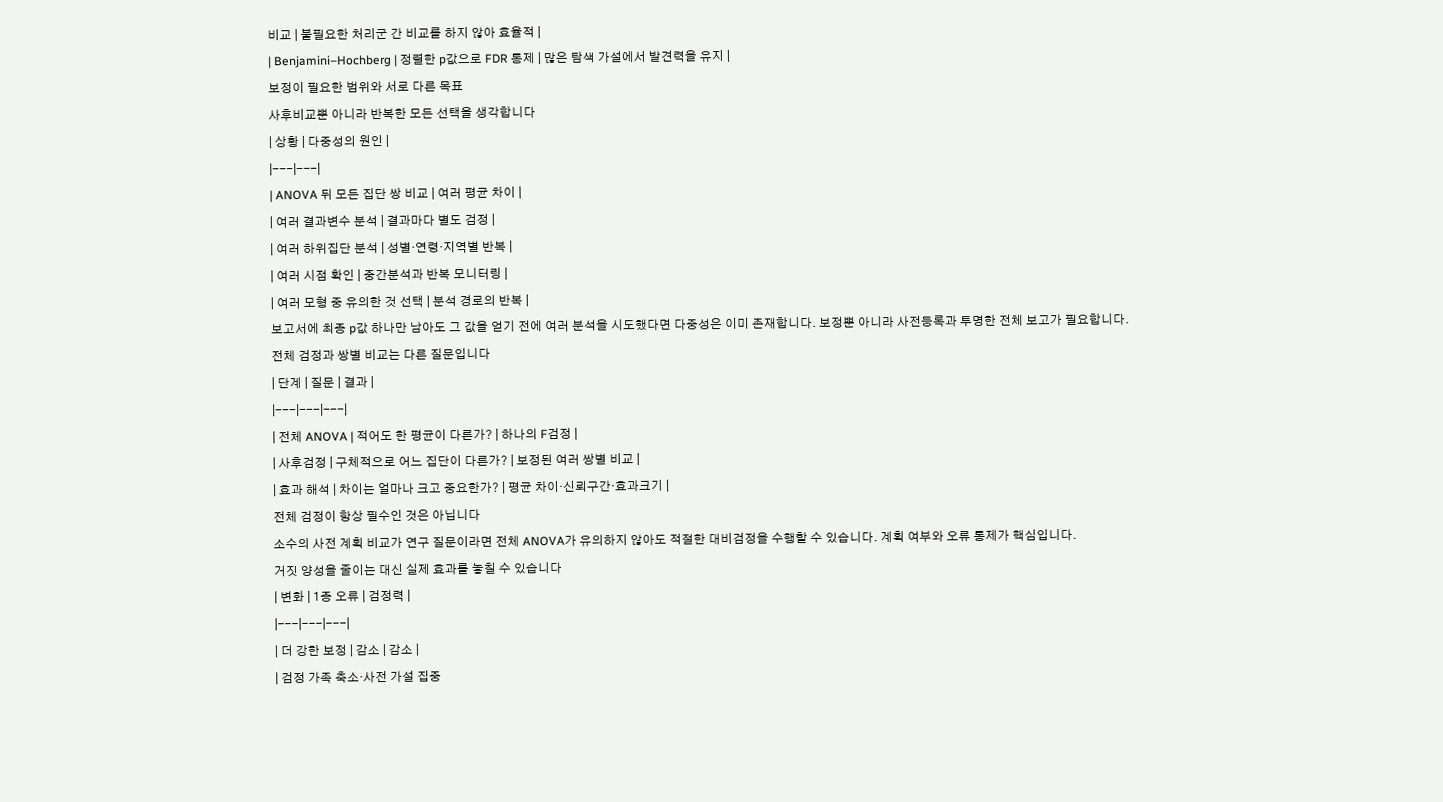비교 | 불필요한 처리군 간 비교를 하지 않아 효율적 |
| Benjamini–Hochberg | 정렬한 p값으로 FDR 통제 | 많은 탐색 가설에서 발견력을 유지 |
보정이 필요한 범위와 서로 다른 목표
사후비교뿐 아니라 반복한 모든 선택을 생각합니다
| 상황 | 다중성의 원인 |
|---|---|
| ANOVA 뒤 모든 집단 쌍 비교 | 여러 평균 차이 |
| 여러 결과변수 분석 | 결과마다 별도 검정 |
| 여러 하위집단 분석 | 성별·연령·지역별 반복 |
| 여러 시점 확인 | 중간분석과 반복 모니터링 |
| 여러 모형 중 유의한 것 선택 | 분석 경로의 반복 |
보고서에 최종 p값 하나만 남아도 그 값을 얻기 전에 여러 분석을 시도했다면 다중성은 이미 존재합니다. 보정뿐 아니라 사전등록과 투명한 전체 보고가 필요합니다.
전체 검정과 쌍별 비교는 다른 질문입니다
| 단계 | 질문 | 결과 |
|---|---|---|
| 전체 ANOVA | 적어도 한 평균이 다른가? | 하나의 F검정 |
| 사후검정 | 구체적으로 어느 집단이 다른가? | 보정된 여러 쌍별 비교 |
| 효과 해석 | 차이는 얼마나 크고 중요한가? | 평균 차이·신뢰구간·효과크기 |
전체 검정이 항상 필수인 것은 아닙니다
소수의 사전 계획 비교가 연구 질문이라면 전체 ANOVA가 유의하지 않아도 적절한 대비검정을 수행할 수 있습니다. 계획 여부와 오류 통제가 핵심입니다.
거짓 양성을 줄이는 대신 실제 효과를 놓칠 수 있습니다
| 변화 | 1종 오류 | 검정력 |
|---|---|---|
| 더 강한 보정 | 감소 | 감소 |
| 검정 가족 축소·사전 가설 집중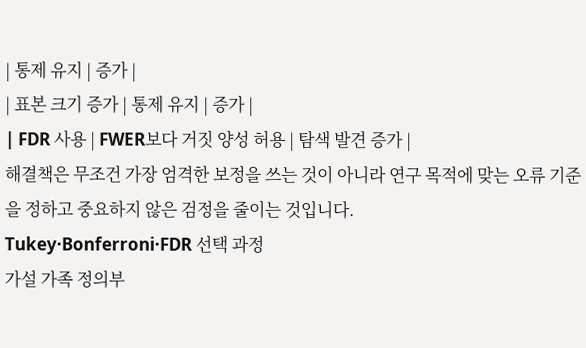| 통제 유지 | 증가 |
| 표본 크기 증가 | 통제 유지 | 증가 |
| FDR 사용 | FWER보다 거짓 양성 허용 | 탐색 발견 증가 |
해결책은 무조건 가장 엄격한 보정을 쓰는 것이 아니라 연구 목적에 맞는 오류 기준을 정하고 중요하지 않은 검정을 줄이는 것입니다.
Tukey·Bonferroni·FDR 선택 과정
가설 가족 정의부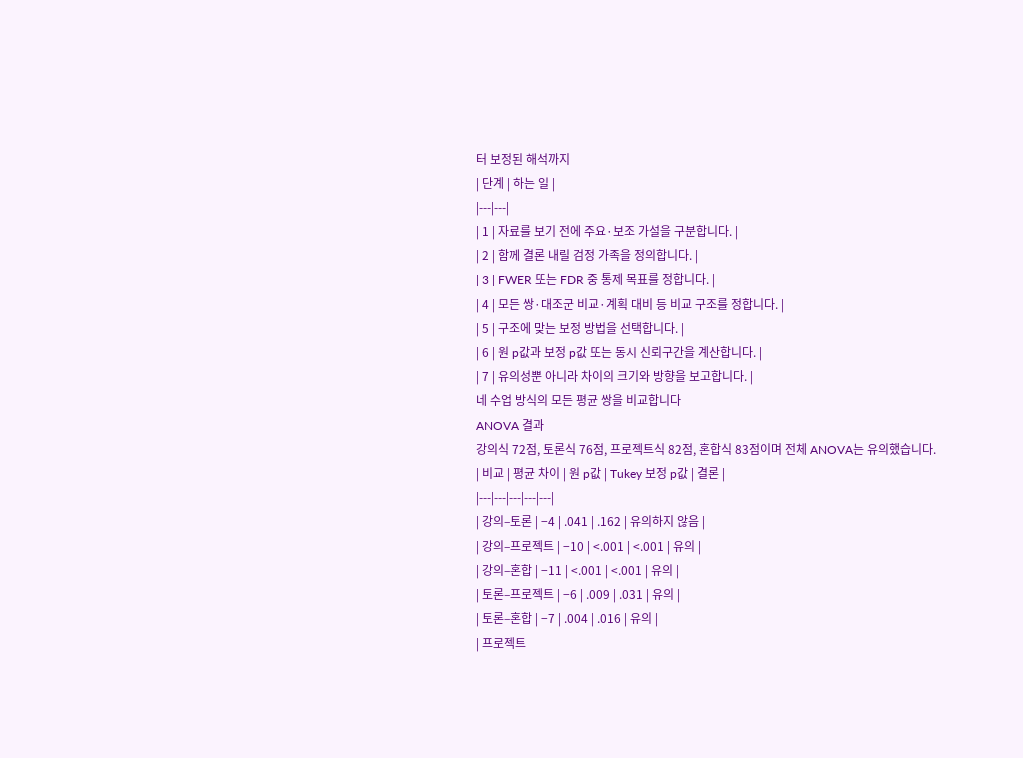터 보정된 해석까지
| 단계 | 하는 일 |
|---|---|
| 1 | 자료를 보기 전에 주요·보조 가설을 구분합니다. |
| 2 | 함께 결론 내릴 검정 가족을 정의합니다. |
| 3 | FWER 또는 FDR 중 통제 목표를 정합니다. |
| 4 | 모든 쌍·대조군 비교·계획 대비 등 비교 구조를 정합니다. |
| 5 | 구조에 맞는 보정 방법을 선택합니다. |
| 6 | 원 p값과 보정 p값 또는 동시 신뢰구간을 계산합니다. |
| 7 | 유의성뿐 아니라 차이의 크기와 방향을 보고합니다. |
네 수업 방식의 모든 평균 쌍을 비교합니다
ANOVA 결과
강의식 72점, 토론식 76점, 프로젝트식 82점, 혼합식 83점이며 전체 ANOVA는 유의했습니다.
| 비교 | 평균 차이 | 원 p값 | Tukey 보정 p값 | 결론 |
|---|---|---|---|---|
| 강의–토론 | −4 | .041 | .162 | 유의하지 않음 |
| 강의–프로젝트 | −10 | <.001 | <.001 | 유의 |
| 강의–혼합 | −11 | <.001 | <.001 | 유의 |
| 토론–프로젝트 | −6 | .009 | .031 | 유의 |
| 토론–혼합 | −7 | .004 | .016 | 유의 |
| 프로젝트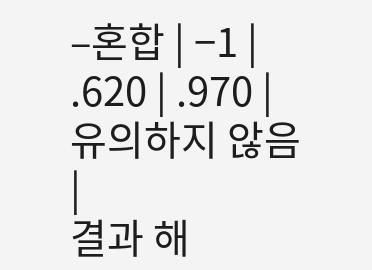–혼합 | −1 | .620 | .970 | 유의하지 않음 |
결과 해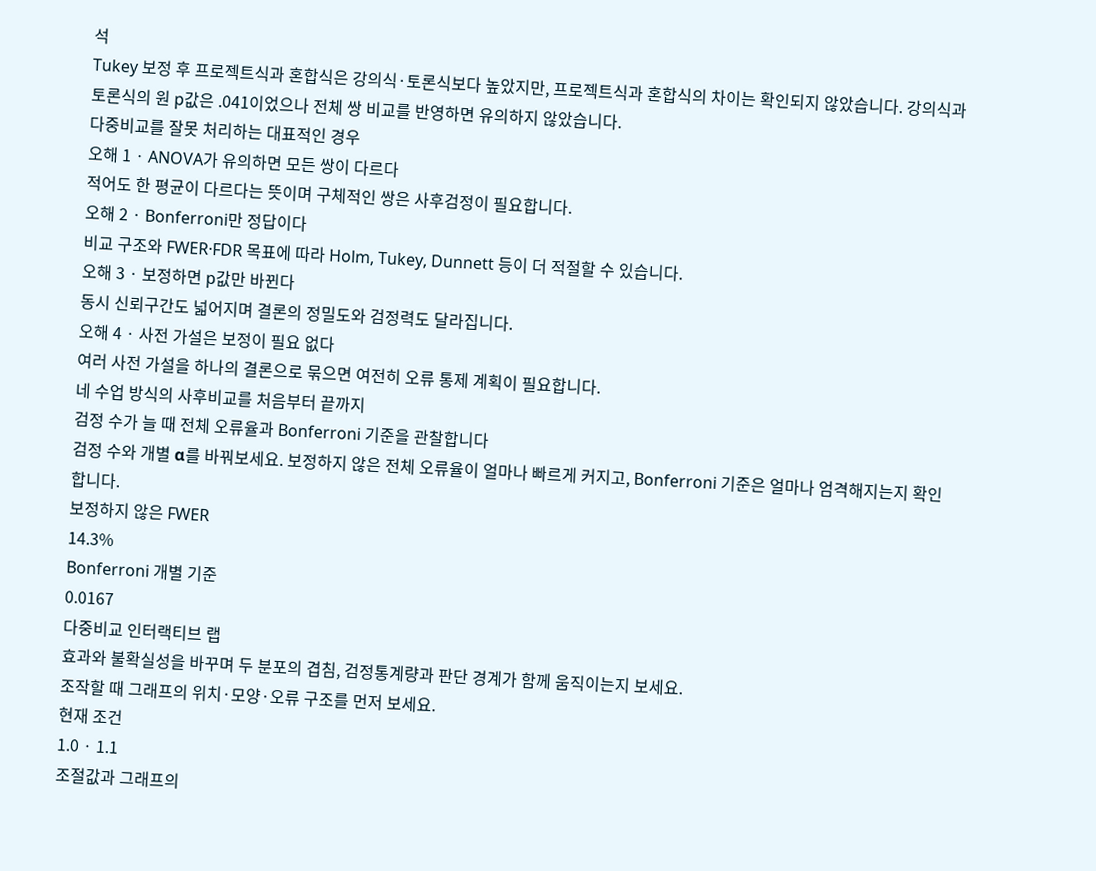석
Tukey 보정 후 프로젝트식과 혼합식은 강의식·토론식보다 높았지만, 프로젝트식과 혼합식의 차이는 확인되지 않았습니다. 강의식과 토론식의 원 p값은 .041이었으나 전체 쌍 비교를 반영하면 유의하지 않았습니다.
다중비교를 잘못 처리하는 대표적인 경우
오해 1 · ANOVA가 유의하면 모든 쌍이 다르다
적어도 한 평균이 다르다는 뜻이며 구체적인 쌍은 사후검정이 필요합니다.
오해 2 · Bonferroni만 정답이다
비교 구조와 FWER·FDR 목표에 따라 Holm, Tukey, Dunnett 등이 더 적절할 수 있습니다.
오해 3 · 보정하면 p값만 바뀐다
동시 신뢰구간도 넓어지며 결론의 정밀도와 검정력도 달라집니다.
오해 4 · 사전 가설은 보정이 필요 없다
여러 사전 가설을 하나의 결론으로 묶으면 여전히 오류 통제 계획이 필요합니다.
네 수업 방식의 사후비교를 처음부터 끝까지
검정 수가 늘 때 전체 오류율과 Bonferroni 기준을 관찰합니다
검정 수와 개별 α를 바꿔보세요. 보정하지 않은 전체 오류율이 얼마나 빠르게 커지고, Bonferroni 기준은 얼마나 엄격해지는지 확인합니다.
보정하지 않은 FWER
14.3%
Bonferroni 개별 기준
0.0167
다중비교 인터랙티브 랩
효과와 불확실성을 바꾸며 두 분포의 겹침, 검정통계량과 판단 경계가 함께 움직이는지 보세요.
조작할 때 그래프의 위치·모양·오류 구조를 먼저 보세요.
현재 조건
1.0 · 1.1
조절값과 그래프의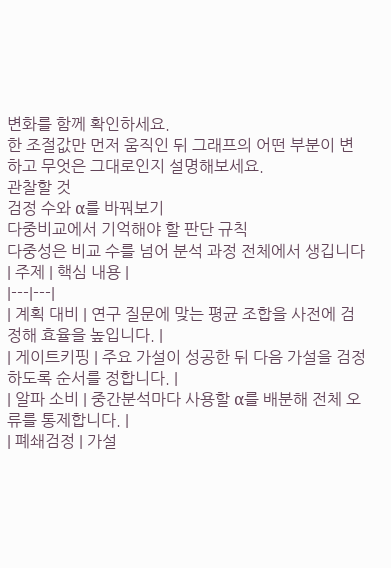변화를 함께 확인하세요.
한 조절값만 먼저 움직인 뒤 그래프의 어떤 부분이 변하고 무엇은 그대로인지 설명해보세요.
관찰할 것
검정 수와 α를 바꿔보기
다중비교에서 기억해야 할 판단 규칙
다중성은 비교 수를 넘어 분석 과정 전체에서 생깁니다
| 주제 | 핵심 내용 |
|---|---|
| 계획 대비 | 연구 질문에 맞는 평균 조합을 사전에 검정해 효율을 높입니다. |
| 게이트키핑 | 주요 가설이 성공한 뒤 다음 가설을 검정하도록 순서를 정합니다. |
| 알파 소비 | 중간분석마다 사용할 α를 배분해 전체 오류를 통제합니다. |
| 폐쇄검정 | 가설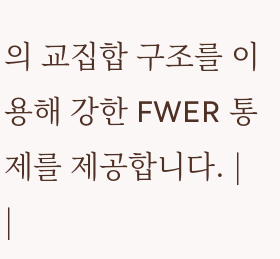의 교집합 구조를 이용해 강한 FWER 통제를 제공합니다. |
|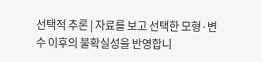선택적 추론 | 자료를 보고 선택한 모형·변수 이후의 불확실성을 반영합니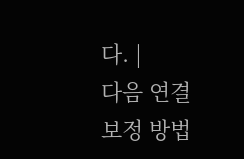다. |
다음 연결
보정 방법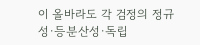이 올바라도 각 검정의 정규성·등분산성·독립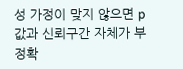성 가정이 맞지 않으면 p값과 신뢰구간 자체가 부정확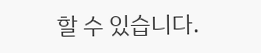할 수 있습니다.